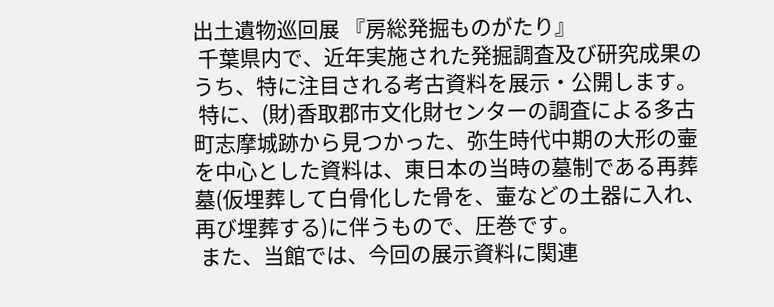出土遺物巡回展 『房総発掘ものがたり』
 千葉県内で、近年実施された発掘調査及び研究成果のうち、特に注目される考古資料を展示・公開します。
 特に、(財)香取郡市文化財センターの調査による多古町志摩城跡から見つかった、弥生時代中期の大形の壷を中心とした資料は、東日本の当時の墓制である再葬墓(仮埋葬して白骨化した骨を、壷などの土器に入れ、再び埋葬する)に伴うもので、圧巻です。
 また、当館では、今回の展示資料に関連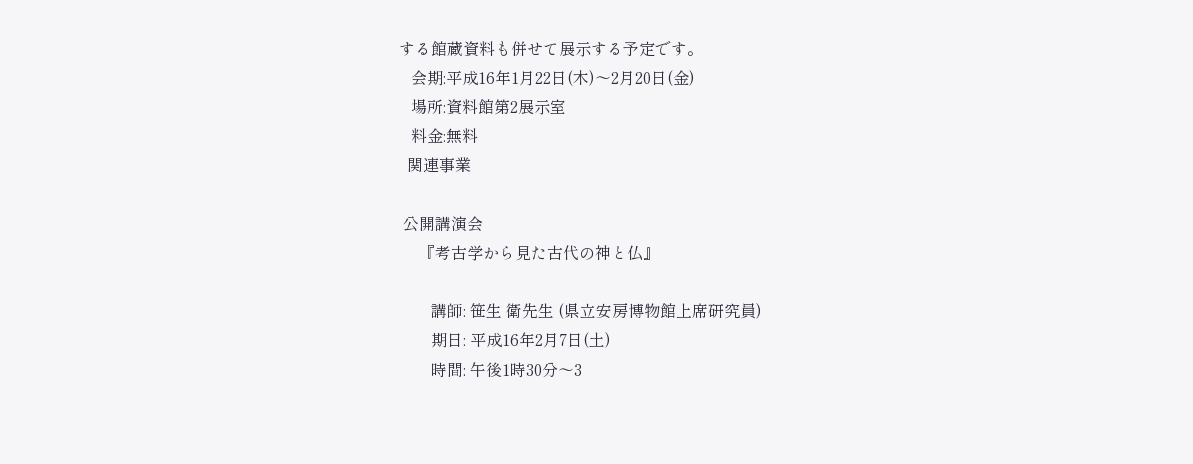する館蔵資料も併せて展示する予定です。
   会期:平成16年1月22日(木)〜2月20日(金)
   場所:資料館第2展示室
   料金:無料
  関連事業

 公開講演会
     『考古学から見た古代の神と仏』

        講師: 笹生 衛先生 (県立安房博物館上席研究員)
        期日: 平成16年2月7日(土)
        時間: 午後1時30分〜3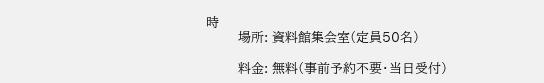時
        場所: 資料館集会室(定員50名)

        料金: 無料(事前予約不要・当日受付)